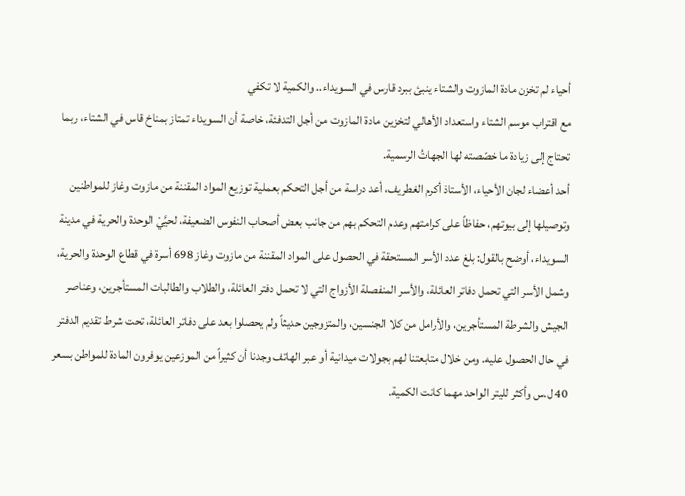أحياء لم تخزن مادة المازوت والشتاء ينبئ ببرد قارس في السويداء.. والكمية لا تكفي
مع اقتراب موسم الشتاء واستعداد الأهالي لتخزين مادة المازوت من أجل التدفئة، خاصة أن السويداء تمتاز بمناخ قاس في الشتاء، ربما تحتاج إلى زيادة ما خصّصته لها الجهاتُ الرسمية.
أحد أعضاء لجان الأحياء، الأستاذ أكرم الغطريف، أعد دراسة من أجل التحكم بعملية توزيع المواد المقننة من مازوت وغاز للمواطنين وتوصيلها إلى بيوتهم، حفاظاً على كرامتهم وعدم التحكم بهم من جانب بعض أصحاب النفوس الضعيفة، لحيَّيْ الوحدة والحرية في مدينة السويداء، أوضح بالقول: بلغ عدد الأسر المستحقة في الحصول على المواد المقننة من مازوت وغاز 698 أسرة في قطاع الوحدة والحرية، وشمل الأسر التي تحمل دفاتر العائلة، والأسر المنفصلة الأزواج التي لا تحمل دفتر العائلة، والطلاب والطالبات المستأجرين، وعناصر الجيش والشرطة المستأجرين، والأرامل من كلا الجنسين، والمتزوجين حديثاً ولم يحصلوا بعد على دفاتر العائلة، تحت شرط تقديم الدفتر في حال الحصول عليه. ومن خلال متابعتنا لهم بجولات ميدانية أو عبر الهاتف وجدنا أن كثيراً من الموزعين يوفرون المادة للمواطن بسعر 40 ل.س وأكثر لليتر الواحد مهما كانت الكمية.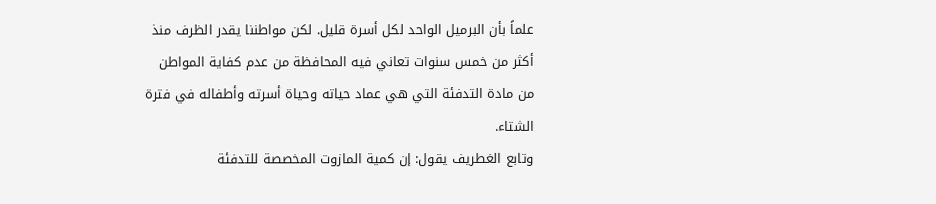علماً بأن البرميل الواحد لكل أسرة قليل. لكن مواطننا يقدر الظرف منذ أكثر من خمس سنوات تعاني فيه المحافظة من عدم كفاية المواطن من مادة التدفئة التي هي عماد حياته وحياة أسرته وأطفاله في فترة الشتاء.
وتابع الغطريف يقول: إن كمية المازوت المخصصة للتدفئة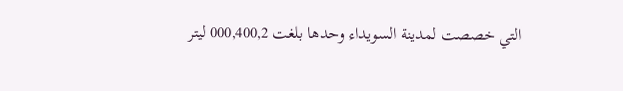التي خصصت لمدينة السويداء وحدها بلغت 000,400,2 ليتر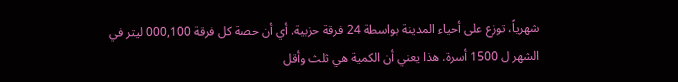شهرياً، توزع على أحياء المدينة بواسطة 24 فرقة حزبية. أي أن حصة كل فرقة 000,100 ليتر في الشهر ل 1500 أسرة. هذا يعني أن الكمية هي ثلث وأقل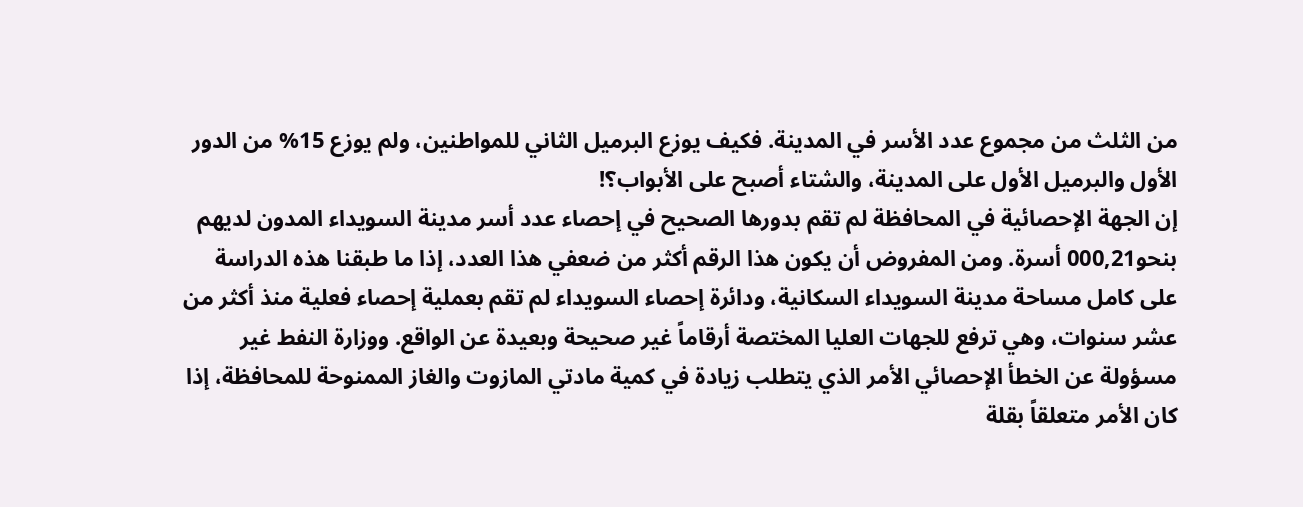من الثلث من مجموع عدد الأسر في المدينة. فكيف يوزع البرميل الثاني للمواطنين، ولم يوزع 15% من الدور الأول والبرميل الأول على المدينة، والشتاء أصبح على الأبواب؟!
إن الجهة الإحصائية في المحافظة لم تقم بدورها الصحيح في إحصاء عدد أسر مدينة السويداء المدون لديهم بنحو000,21 أسرة. ومن المفروض أن يكون هذا الرقم أكثر من ضعفي هذا العدد، إذا ما طبقنا هذه الدراسة على كامل مساحة مدينة السويداء السكانية، ودائرة إحصاء السويداء لم تقم بعملية إحصاء فعلية منذ أكثر من عشر سنوات، وهي ترفع للجهات العليا المختصة أرقاماً غير صحيحة وبعيدة عن الواقع. ووزارة النفط غير مسؤولة عن الخطأ الإحصائي الأمر الذي يتطلب زيادة في كمية مادتي المازوت والغاز الممنوحة للمحافظة، إذا كان الأمر متعلقاً بقلة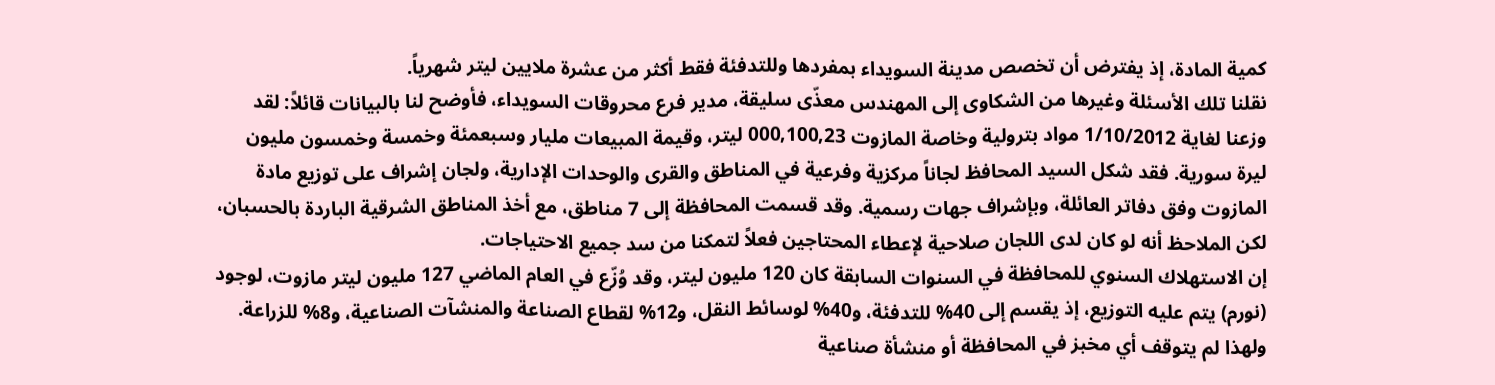كمية المادة، إذ يفترض أن تخصص مدينة السويداء بمفردها وللتدفئة فقط أكثر من عشرة ملايين ليتر شهرياً.
نقلنا تلك الأسئلة وغيرها من الشكاوى إلى المهندس معذّى سليقة، مدير فرع محروقات السويداء، فأوضح لنا بالبيانات قائلاً: لقد وزعنا لغاية 1/10/2012 مواد بترولية وخاصة المازوت 000,100,23 ليتر، وقيمة المبيعات مليار وسبعمئة وخمسة وخمسون مليون ليرة سورية. فقد شكل السيد المحافظ لجاناً مركزية وفرعية في المناطق والقرى والوحدات الإدارية، ولجان إشراف على توزيع مادة المازوت وفق دفاتر العائلة، وبإشراف جهات رسمية. وقد قسمت المحافظة إلى 7 مناطق، مع أخذ المناطق الشرقية الباردة بالحسبان، لكن الملاحظ أنه لو كان لدى اللجان صلاحية لإعطاء المحتاجين فعلاً لتمكنا من سد جميع الاحتياجات.
إن الاستهلاك السنوي للمحافظة في السنوات السابقة كان 120 مليون ليتر، وقد وُزّع في العام الماضي 127 مليون ليتر مازوت، لوجود (نورم) يتم عليه التوزيع، إذ يقسم إلى 40% للتدفئة، و40% لوسائط النقل، و12% لقطاع الصناعة والمنشآت الصناعية، و8% للزراعة.
ولهذا لم يتوقف أي مخبز في المحافظة أو منشأة صناعية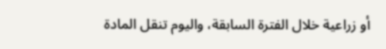أو زراعية خلال الفترة السابقة، واليوم تنقل المادة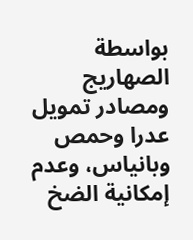بواسطة الصهاريج ومصادر تمويل عدرا وحمص وبانياس، وعدم إمكانية الضخ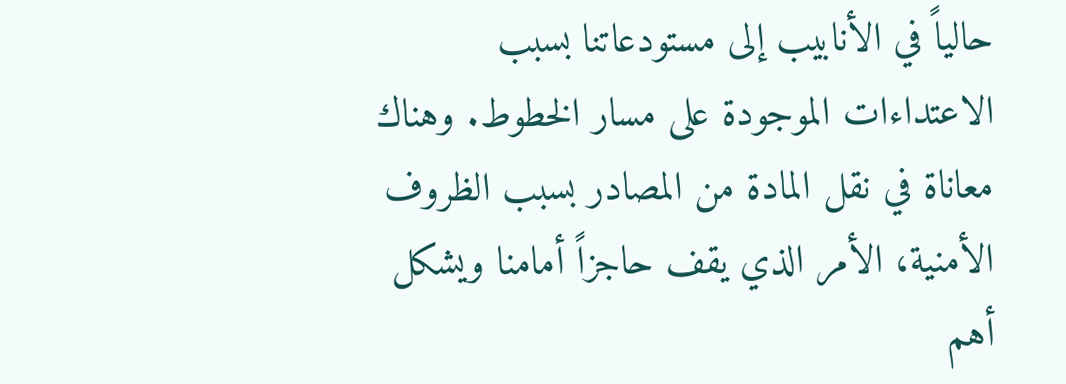حالياً في الأنابيب إلى مستودعاتنا بسبب الاعتداءات الموجودة على مسار الخطوط. وهناك معاناة في نقل المادة من المصادر بسبب الظروف الأمنية، الأمر الذي يقف حاجزاً أمامنا ويشكل أهم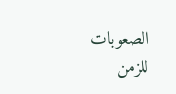الصعوبات للزمن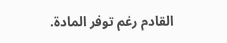القادم رغم توفر المادة.